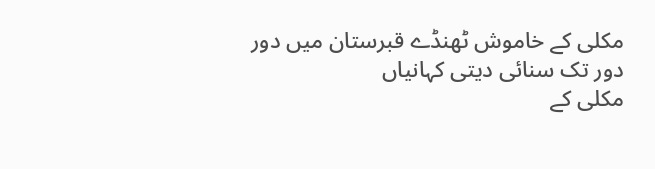مکلی کے خاموش ٹھنڈے قبرستان میں دور دور تک سنائی دیتی کہانیاں
مکلی کے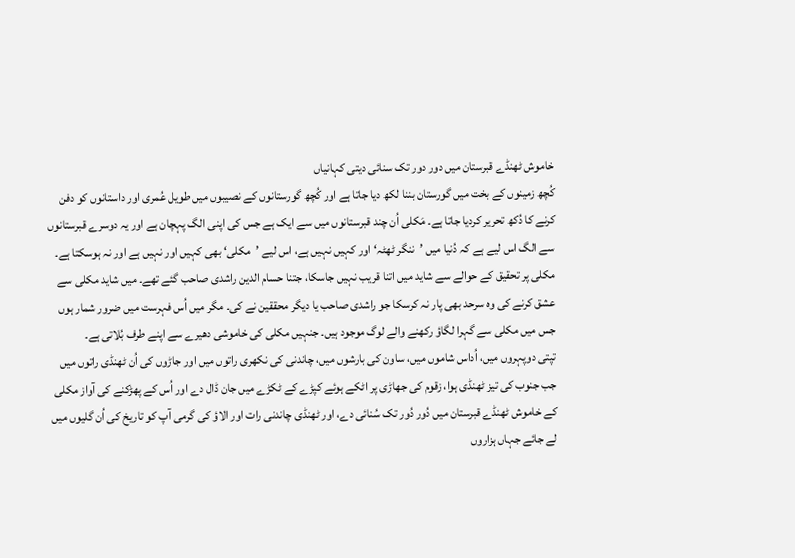خاموش ٹھنڈے قبرستان میں دور دور تک سنائی دیتی کہانیاں
کُچھ زمینوں کے بخت میں گورستان بننا لکھ دیا جاتا ہے اور کُچھ گورستانوں کے نصیبوں میں طویل عُمری اور داستانوں کو دفن کرنے کا دُکھ تحریر کردیا جاتا ہے۔ مَکلی اُن چند قبرستانوں میں سے ایک ہے جس کی اپنی الگ پہچان ہے اور یہ دوسرے قبرستانوں سے الگ اس لیے ہے کہ دُنیا میں ’ننگر ٹھٹہ‘ اور کہیں نہیں ہے، اس لیے ’مکلی‘ بھی کہیں اور نہیں ہے اور نہ ہوسکتا ہے۔
مکلی پر تحقیق کے حوالے سے شاید میں اتنا قریب نہیں جاسکا، جتنا حسام الدین راشدی صاحب گئے تھے۔ میں شاید مکلی سے عشق کرنے کی وہ سرحد بھی پار نہ کرسکا جو راشدی صاحب یا دیگر محققین نے کی۔ مگر میں اُس فہرست میں ضرور شمار ہوں جس میں مکلی سے گہرا لگاؤ رکھنے والے لوگ موجود ہیں۔ جنہیں مکلی کی خاموشی دھیرے سے اپنے طرف بُلاتی ہے۔
تپتی دوپہروں میں، اُداس شاموں میں، ساون کی بارشوں میں، چاندنی کی نکھری راتوں میں اور جاڑوں کی اُن ٹھنڈی راتوں میں جب جنوب کی تیز ٹھنڈی ہوا، زقوم کی جھاڑی پر اٹکے ہوئے کپڑے کے ٹکڑے میں جان ڈال دے اور اُس کے پھڑکنے کی آواز مکلی کے خاموش ٹھنڈے قبرستان میں دُور دُور تک سُنائی دے، اور ٹھنڈی چاندنی رات اور الاؤ کی گرمی آپ کو تاریخ کی اُن گلیوں میں لے جائے جہاں ہزاروں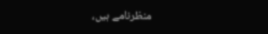منظرنامے ہیں،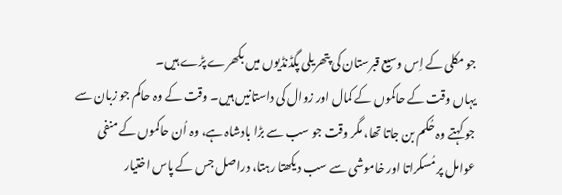جو مکلی کے اِس وسیع قبرستان کی پتھریلی پگڈنڈیوں میں بکھرے پڑے ہیں۔
یہاں وقت کے حاکموں کے کمال اور زوال کی داستانیں ہیں۔ وقت کے وہ حاکم جو زبان سے جو کہتے وہ حُکم بن جاتا تھا، مگر وقت جو سب سے بڑا بادشاہ ہے، وہ اُن حاکموں کے منفی عوامل پر مُسکراتا اور خاموشی سے سب دیکھتا رہتا، دراصل جس کے پاس اختیار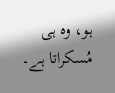ہو، وہ ہی مُسکراتا ہے۔